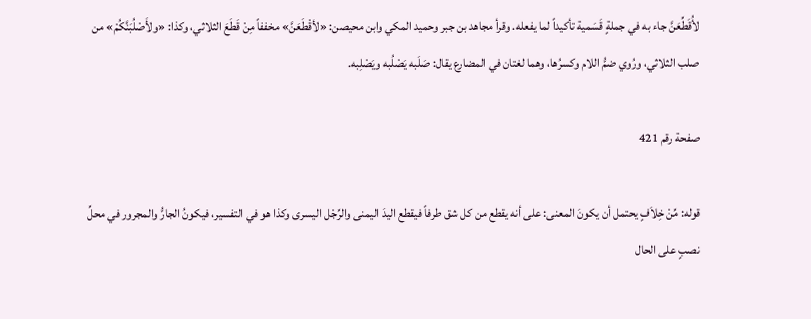لأُقَطِّعَنَّ جاء به في جملةٍ قَسَمية تأكيداً لما يفعله. وقرأ مجاهد بن جبر وحميد المكي وابن محيصن: «لأقْطَعَنَّ» مخففاً مِنْ قَطَعَ الثلاثي، وكذا: «ولأَصْلُبَنَّكُمْ» من صلب الثلاثي، ورُوي ضمُّ اللام وكسرُها، وهما لغتان في المضارع يقال: صَلَبه يَصْلُبه ويَصْلِبه.

صفحة رقم 421

قوله: مِّنْ خِلاَفٍ يحتمل أن يكونَ المعنى: على أنه يقطع من كل شق طرفاً فيقطع اليدَ اليمنى والرِّجْل اليسرى وكذا هو في التفسير، فيكونُ الجارُّ والمجرور في محلِّ نصبٍ على الحال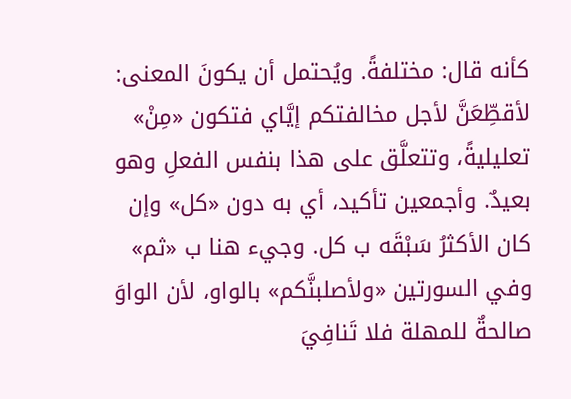كأنه قال: مختلفةً. ويُحتمل أن يكونَ المعنى: لأقطِّعَنَّ لأجل مخالفتكم إيَّاي فتكون «مِنْ» تعليليةً، وتتعلَّق على هذا بنفس الفعلِ وهو بعيدٌ. وأجمعين تأكيد، أي به دون «كل» وإن كان الأكثرُ سَبْقَه ب كل. وجيء هنا ب «ثم» وفي السورتين «ولأصلبنَّكم» بالواو، لأن الواوَ صالحةٌ للمهلة فلا تَنافِيَ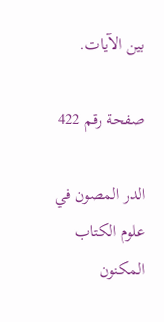بين الآيات.

صفحة رقم 422

الدر المصون في علوم الكتاب المكنون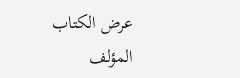عرض الكتاب
المؤلف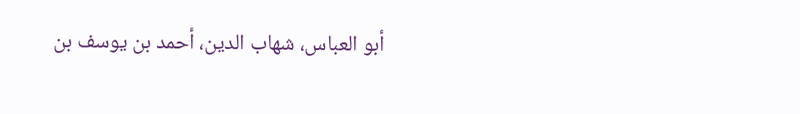أبو العباس، شهاب الدين، أحمد بن يوسف بن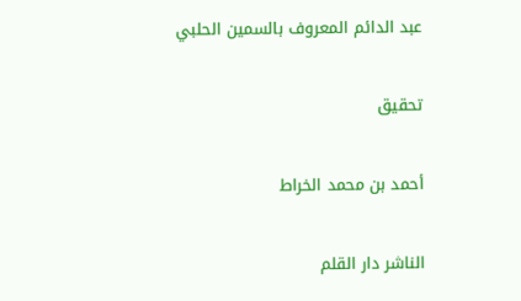عبد الدائم المعروف بالسمين الحلبي

تحقيق

أحمد بن محمد الخراط

الناشر دار القلم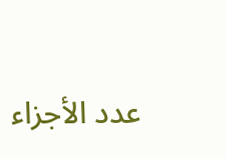عدد الأجزاء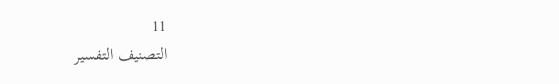11
التصنيف التفسير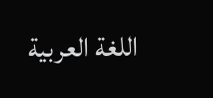اللغة العربية